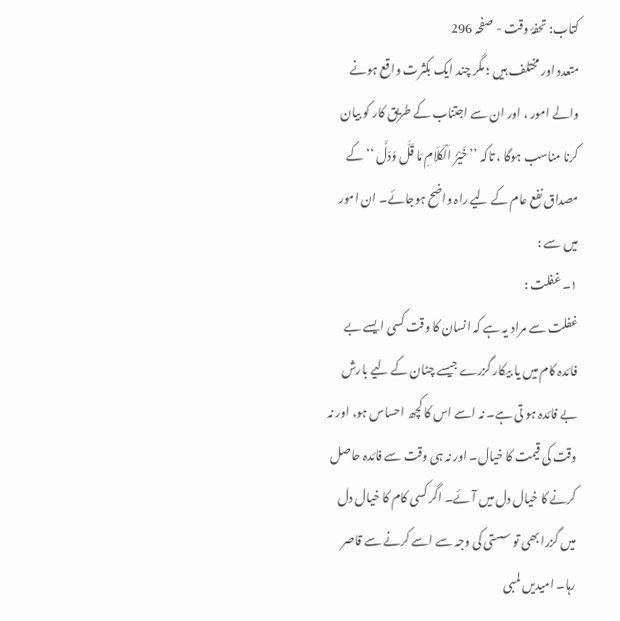کتاب: تحفۂ وقت - صفحہ 296
متعدد اور مختلف ہیں ؛ مگر چند ایک بکثرت واقع ہونے والے امور ، اور ان سے اجتناب کے طریق کار کو بیان کرنا مناسب ہوگا ، تاکہ ’’خَیْرُ الْکَلَامِ مَا قَلَّ وَدَلَّ ‘‘ کے مصداق نفع عام کے لیے راہ واضح ہوجائے۔ ان امور میں سے :
۱۔ غفلت :
غفلت سے مراد یہ ہے کہ انسان کا وقت کسی ایسے بے فائدہ کام میں یا بیکار گزرے جیسے چٹان کے لیے بارش بے فائدہ ہو تی ہے۔ نہ اسے اس کا کچھ احساس ہو، اور نہ وقت کی قیمت کا خیال۔ اور نہ ہی وقت سے فائدہ حاصل کرنے کا خیال دل میں آئے۔ اگر کسی کام کا خیال دل میں گزرا بھی تو سستی کی وجہ سے اسے کرنے سے قاصر رہا۔ امیدیں لمبی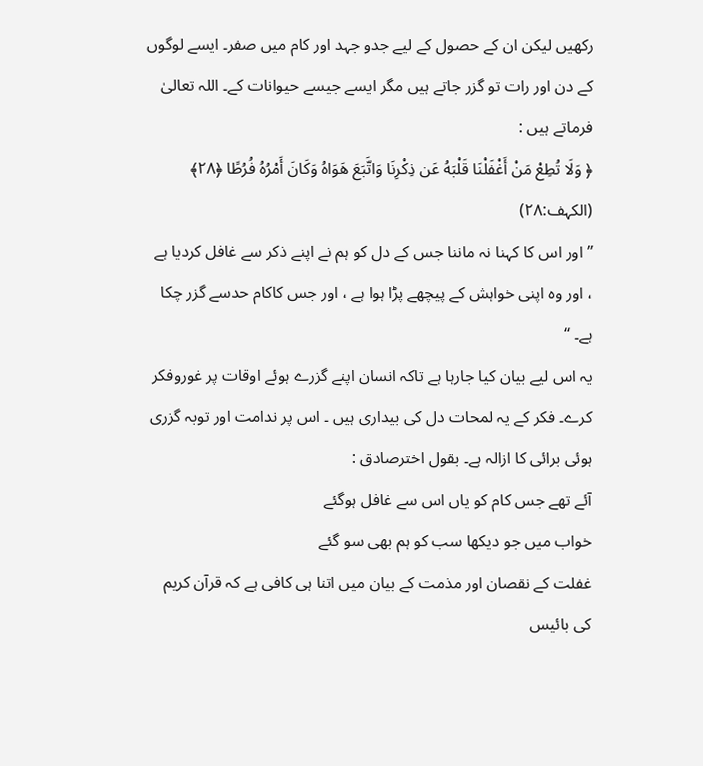رکھیں لیکن ان کے حصول کے لیے جدو جہد اور کام میں صفر۔ ایسے لوگوں کے دن اور رات تو گزر جاتے ہیں مگر ایسے جیسے حیوانات کے۔ اللہ تعالیٰ فرماتے ہیں :
﴿ وَلَا تُطِعْ مَنْ أَغْفَلْنَا قَلْبَهُ عَن ذِكْرِنَا وَاتَّبَعَ هَوَاهُ وَكَانَ أَمْرُهُ فُرُطًا ﴿٢٨﴾ (الکہف:۲۸)
’’ اور اس کا کہنا نہ ماننا جس کے دل کو ہم نے اپنے ذکر سے غافل کردیا ہے ، اور وہ اپنی خواہش کے پیچھے پڑا ہوا ہے ، اور جس کاکام حدسے گزر چکا ہے۔ ‘‘
یہ اس لیے بیان کیا جارہا ہے تاکہ انسان اپنے گزرے ہوئے اوقات پر غوروفکر کرے۔ فکر کے یہ لمحات دل کی بیداری ہیں ۔ اس پر ندامت اور توبہ گزری ہوئی برائی کا ازالہ ہے۔ بقول اخترصادق :
آئے تھے جس کام کو یاں اس سے غافل ہوگئے
خواب میں جو دیکھا سب کو ہم بھی سو گئے
غفلت کے نقصان اور مذمت کے بیان میں اتنا ہی کافی ہے کہ قرآن کریم کی بائیس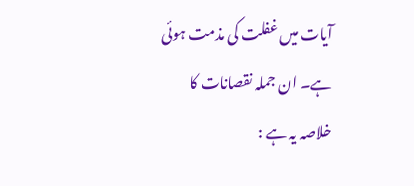آیات میں غفلت کی مذمت ہوئی ہے۔ ان جملہ نقصانات کا خلاصہ یہ ہے :